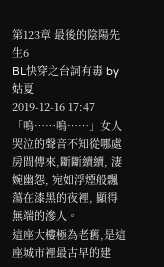第123章 最後的陰陽先生6
BL快穿之台詞有毒 by 姑夏
2019-12-16 17:47
「嗚……嗚……」女人哭泣的聲音不知從哪處房間傳來,斷斷續續, 淒婉幽怨, 宛如浮煙般飄蕩在漆黑的夜裡, 顯得無端的滲人。
這座大樓極為老舊,是這座城市裡最古早的建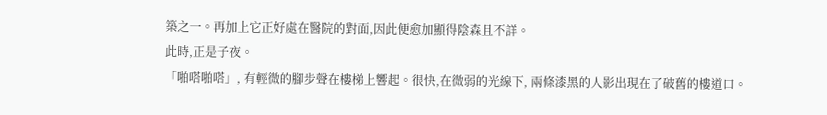築之一。再加上它正好處在醫院的對面,因此便愈加顯得陰森且不詳。
此時,正是子夜。
「啪嗒啪嗒」, 有輕微的腳步聲在樓梯上響起。很快,在微弱的光線下, 兩條漆黑的人影出現在了破舊的樓道口。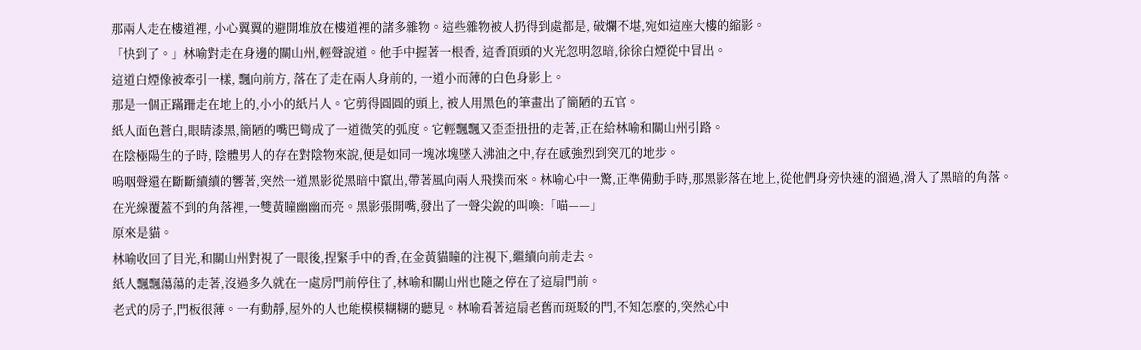那兩人走在樓道裡, 小心翼翼的避開堆放在樓道裡的諸多雜物。這些雜物被人扔得到處都是, 破爛不堪,宛如這座大樓的縮影。
「快到了。」林喻對走在身邊的關山州,輕聲說道。他手中握著一根香, 這香頂頭的火光忽明忽暗,徐徐白煙從中冒出。
這道白煙像被牽引一樣, 飄向前方, 落在了走在兩人身前的, 一道小而薄的白色身影上。
那是一個正蹣跚走在地上的,小小的紙片人。它剪得圓圓的頭上, 被人用黑色的筆畫出了簡陋的五官。
紙人面色蒼白,眼睛漆黑,簡陋的嘴巴彎成了一道微笑的弧度。它輕飄飄又歪歪扭扭的走著,正在給林喻和關山州引路。
在陰極陽生的子時, 陰體男人的存在對陰物來說,便是如同一塊冰塊墜入沸油之中,存在感強烈到突兀的地步。
嗚咽聲還在斷斷續續的響著,突然一道黑影從黑暗中竄出,帶著風向兩人飛撲而來。林喻心中一驚,正準備動手時,那黑影落在地上,從他們身旁快速的溜過,滑入了黑暗的角落。
在光線覆蓋不到的角落裡,一雙黃瞳幽幽而亮。黑影張開嘴,發出了一聲尖銳的叫喚:「喵——」
原來是貓。
林喻收回了目光,和關山州對視了一眼後,捏緊手中的香,在金黃貓瞳的注視下,繼續向前走去。
紙人飄飄蕩蕩的走著,沒過多久就在一處房門前停住了,林喻和關山州也隨之停在了這扇門前。
老式的房子,門板很薄。一有動靜,屋外的人也能模模糊糊的聽見。林喻看著這扇老舊而斑駁的門,不知怎麼的,突然心中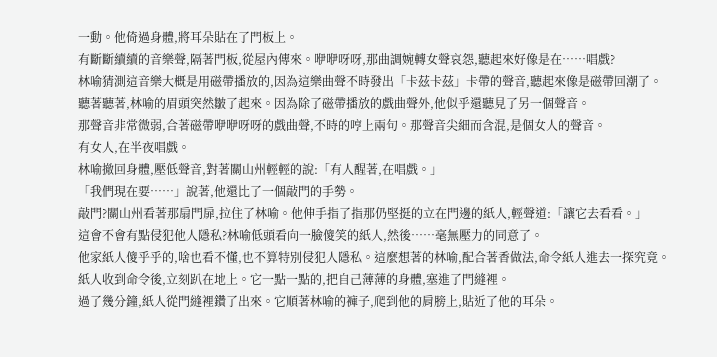一動。他倚過身體,將耳朵貼在了門板上。
有斷斷續續的音樂聲,隔著門板,從屋內傳來。咿咿呀呀,那曲調婉轉女聲哀怨,聽起來好像是在……唱戲?
林喻猜測這音樂大概是用磁帶播放的,因為這樂曲聲不時發出「卡茲卡茲」卡帶的聲音,聽起來像是磁帶回潮了。
聽著聽著,林喻的眉頭突然皺了起來。因為除了磁帶播放的戲曲聲外,他似乎還聽見了另一個聲音。
那聲音非常微弱,合著磁帶咿咿呀呀的戲曲聲,不時的哼上兩句。那聲音尖細而含混,是個女人的聲音。
有女人,在半夜唱戲。
林喻撤回身體,壓低聲音,對著關山州輕輕的說:「有人醒著,在唱戲。」
「我們現在要……」說著,他還比了一個敲門的手勢。
敲門?關山州看著那扇門扉,拉住了林喻。他伸手指了指那仍堅挺的立在門邊的紙人,輕聲道:「讓它去看看。」
這會不會有點侵犯他人隱私?林喻低頭看向一臉傻笑的紙人,然後……毫無壓力的同意了。
他家紙人傻乎乎的,啥也看不懂,也不算特別侵犯人隱私。這麼想著的林喻,配合著香做法,命令紙人進去一探究竟。
紙人收到命令後,立刻趴在地上。它一點一點的,把自己薄薄的身體,塞進了門縫裡。
過了幾分鐘,紙人從門縫裡鑽了出來。它順著林喻的褲子,爬到他的肩膀上,貼近了他的耳朵。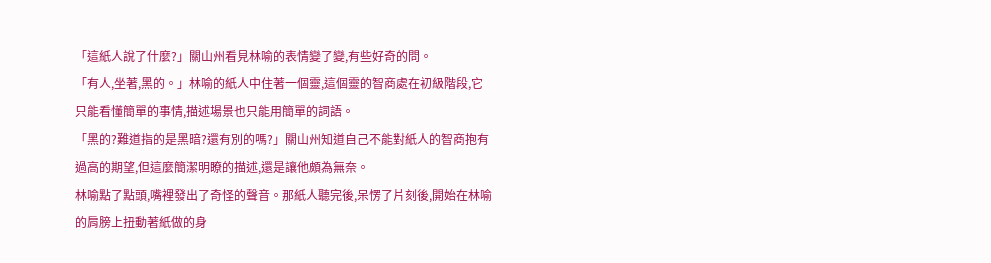「這紙人說了什麼?」關山州看見林喻的表情變了變,有些好奇的問。
「有人,坐著,黑的。」林喻的紙人中住著一個靈,這個靈的智商處在初級階段,它只能看懂簡單的事情,描述場景也只能用簡單的詞語。
「黑的?難道指的是黑暗?還有別的嗎?」關山州知道自己不能對紙人的智商抱有過高的期望,但這麼簡潔明瞭的描述,還是讓他頗為無奈。
林喻點了點頭,嘴裡發出了奇怪的聲音。那紙人聽完後,呆愣了片刻後,開始在林喻的肩膀上扭動著紙做的身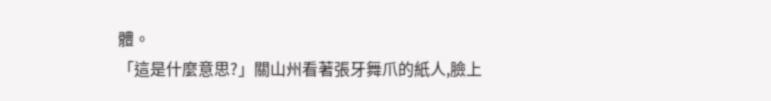體。
「這是什麼意思?」關山州看著張牙舞爪的紙人,臉上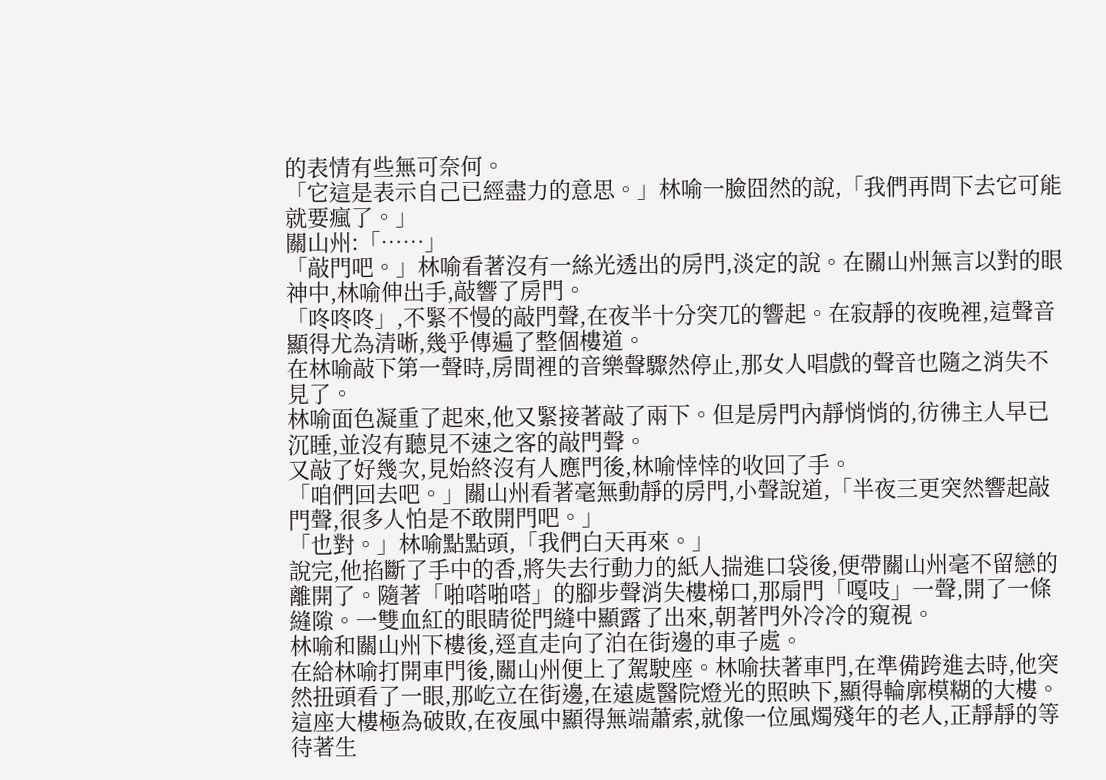的表情有些無可奈何。
「它這是表示自己已經盡力的意思。」林喻一臉囧然的說,「我們再問下去它可能就要瘋了。」
關山州:「……」
「敲門吧。」林喻看著沒有一絲光透出的房門,淡定的說。在關山州無言以對的眼神中,林喻伸出手,敲響了房門。
「咚咚咚」,不緊不慢的敲門聲,在夜半十分突兀的響起。在寂靜的夜晚裡,這聲音顯得尤為清晰,幾乎傳遍了整個樓道。
在林喻敲下第一聲時,房間裡的音樂聲驟然停止,那女人唱戲的聲音也隨之消失不見了。
林喻面色凝重了起來,他又緊接著敲了兩下。但是房門內靜悄悄的,彷彿主人早已沉睡,並沒有聽見不速之客的敲門聲。
又敲了好幾次,見始終沒有人應門後,林喻悻悻的收回了手。
「咱們回去吧。」關山州看著毫無動靜的房門,小聲說道,「半夜三更突然響起敲門聲,很多人怕是不敢開門吧。」
「也對。」林喻點點頭,「我們白天再來。」
說完,他掐斷了手中的香,將失去行動力的紙人揣進口袋後,便帶關山州毫不留戀的離開了。隨著「啪嗒啪嗒」的腳步聲消失樓梯口,那扇門「嘎吱」一聲,開了一條縫隙。一雙血紅的眼睛從門縫中顯露了出來,朝著門外冷冷的窺視。
林喻和關山州下樓後,逕直走向了泊在街邊的車子處。
在給林喻打開車門後,關山州便上了駕駛座。林喻扶著車門,在準備跨進去時,他突然扭頭看了一眼,那屹立在街邊,在遠處醫院燈光的照映下,顯得輪廓模糊的大樓。
這座大樓極為破敗,在夜風中顯得無端蕭索,就像一位風燭殘年的老人,正靜靜的等待著生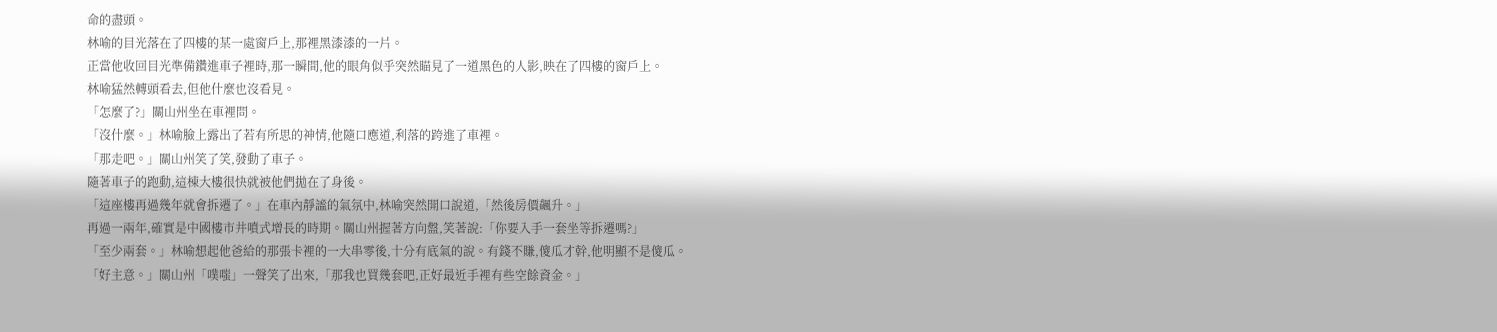命的盡頭。
林喻的目光落在了四樓的某一處窗戶上,那裡黑漆漆的一片。
正當他收回目光準備鑽進車子裡時,那一瞬間,他的眼角似乎突然瞄見了一道黑色的人影,映在了四樓的窗戶上。
林喻猛然轉頭看去,但他什麼也沒看見。
「怎麼了?」關山州坐在車裡問。
「沒什麼。」林喻臉上露出了若有所思的神情,他隨口應道,利落的跨進了車裡。
「那走吧。」關山州笑了笑,發動了車子。
隨著車子的跑動,這棟大樓很快就被他們拋在了身後。
「這座樓再過幾年就會拆遷了。」在車內靜謐的氣氛中,林喻突然開口說道,「然後房價飆升。」
再過一兩年,確實是中國樓市井噴式增長的時期。關山州握著方向盤,笑著說:「你要入手一套坐等拆遷嗎?」
「至少兩套。」林喻想起他爸給的那張卡裡的一大串零後,十分有底氣的說。有錢不賺,傻瓜才幹,他明顯不是傻瓜。
「好主意。」關山州「噗嗤」一聲笑了出來,「那我也買幾套吧,正好最近手裡有些空餘資金。」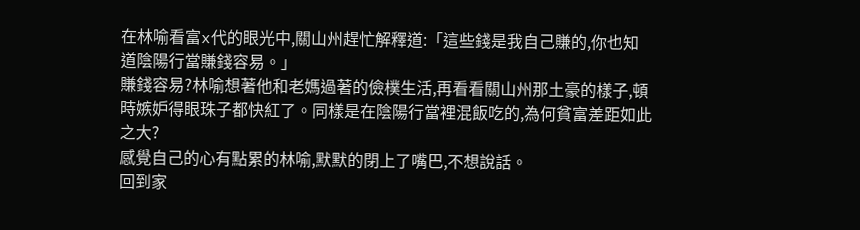在林喻看富x代的眼光中,關山州趕忙解釋道:「這些錢是我自己賺的,你也知道陰陽行當賺錢容易。」
賺錢容易?林喻想著他和老媽過著的儉樸生活,再看看關山州那土豪的樣子,頓時嫉妒得眼珠子都快紅了。同樣是在陰陽行當裡混飯吃的,為何貧富差距如此之大?
感覺自己的心有點累的林喻,默默的閉上了嘴巴,不想說話。
回到家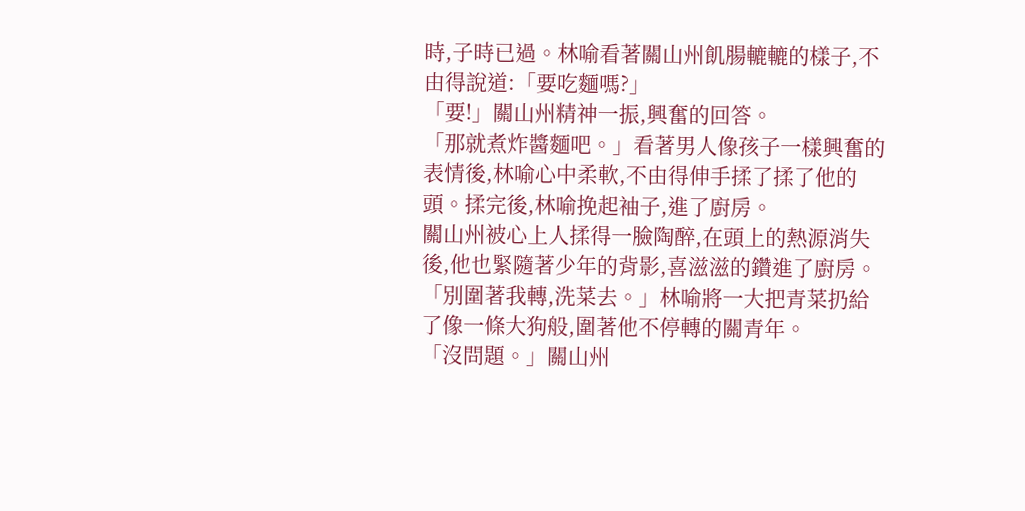時,子時已過。林喻看著關山州飢腸轆轆的樣子,不由得說道:「要吃麵嗎?」
「要!」關山州精神一振,興奮的回答。
「那就煮炸醬麵吧。」看著男人像孩子一樣興奮的表情後,林喻心中柔軟,不由得伸手揉了揉了他的頭。揉完後,林喻挽起袖子,進了廚房。
關山州被心上人揉得一臉陶醉,在頭上的熱源消失後,他也緊隨著少年的背影,喜滋滋的鑽進了廚房。
「別圍著我轉,洗菜去。」林喻將一大把青菜扔給了像一條大狗般,圍著他不停轉的關青年。
「沒問題。」關山州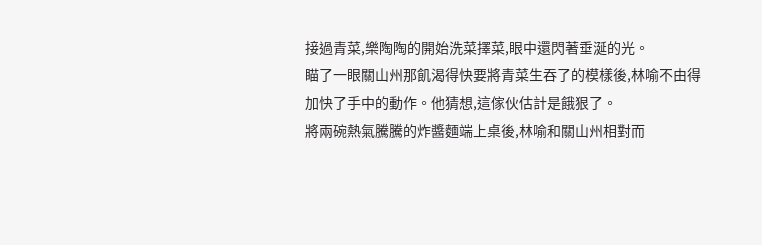接過青菜,樂陶陶的開始洗菜擇菜,眼中還閃著垂涎的光。
瞄了一眼關山州那飢渴得快要將青菜生吞了的模樣後,林喻不由得加快了手中的動作。他猜想,這傢伙估計是餓狠了。
將兩碗熱氣騰騰的炸醬麵端上桌後,林喻和關山州相對而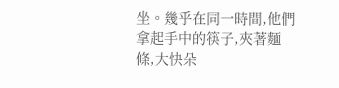坐。幾乎在同一時間,他們拿起手中的筷子,夾著麵條,大快朵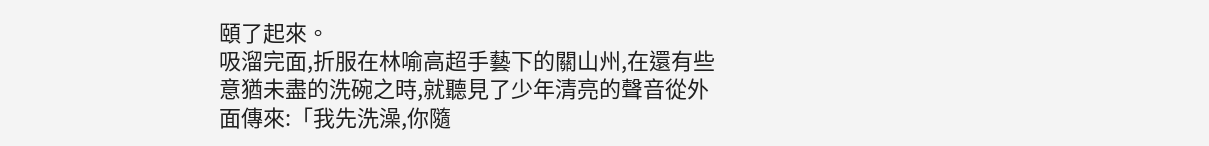頤了起來。
吸溜完面,折服在林喻高超手藝下的關山州,在還有些意猶未盡的洗碗之時,就聽見了少年清亮的聲音從外面傳來:「我先洗澡,你隨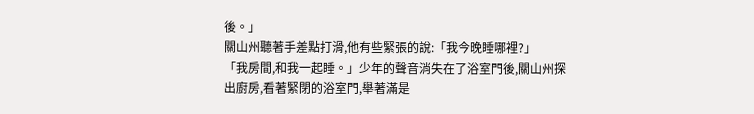後。」
關山州聽著手差點打滑,他有些緊張的說:「我今晚睡哪裡?」
「我房間,和我一起睡。」少年的聲音消失在了浴室門後,關山州探出廚房,看著緊閉的浴室門,舉著滿是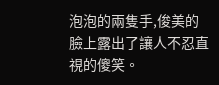泡泡的兩隻手,俊美的臉上露出了讓人不忍直視的傻笑。